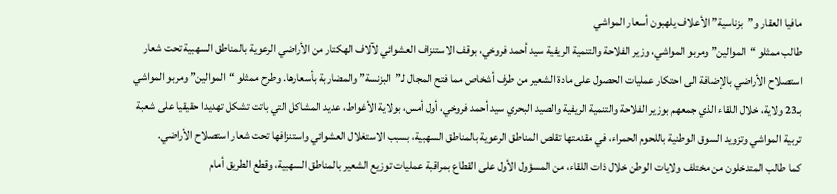مافيا العقار و”بزناسية” الأعلاف يلهبون أسعار المواشي
طالب ممثلو “الموالين” ومربو المواشي، وزير الفلاحة والتنمية الريفية سيد أحمد فروخي، بوقف الاستنزاف العشوائي لآلاف الهكتار من الأراضي الرعوية بالمناطق السهبية تحت شعار استصلاح الأراضي بالإضافة الى احتكار عمليات الحصول على مادة الشعير من طرف أشخاص مما فتح المجال لـ”البزنسة” والمضاربة بأسعارها. وطرح ممثلو “الموالين” ومربو المواشي بـ23 ولاية، خلال اللقاء الذي جمعهم بوزير الفلاحة والتنمية الريفية والصيد البحري سيد أحمد فروخي، أول أمس، بولاية الأغواط، عديد المشاكل التي باتت تشكل تهديدا حقيقيا على شعبة تربية المواشي وتزويد السوق الوطنية باللحوم الحمراء، في مقدمتها تقلص المناطق الرعوية بالمناطق السهبية، بسبب الاستغلال العشوائي واستنزافها تحت شعار استصلاح الأراضي.
كما طالب المتدخلون من مختلف ولايات الوطن خلال ذات اللقاء، من المسؤول الأول على القطاع بمراقبة عمليات توزيع الشعير بالمناطق السهبية، وقطع الطريق أمام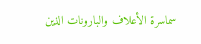سماسرة الأعلاف والبارونات الذين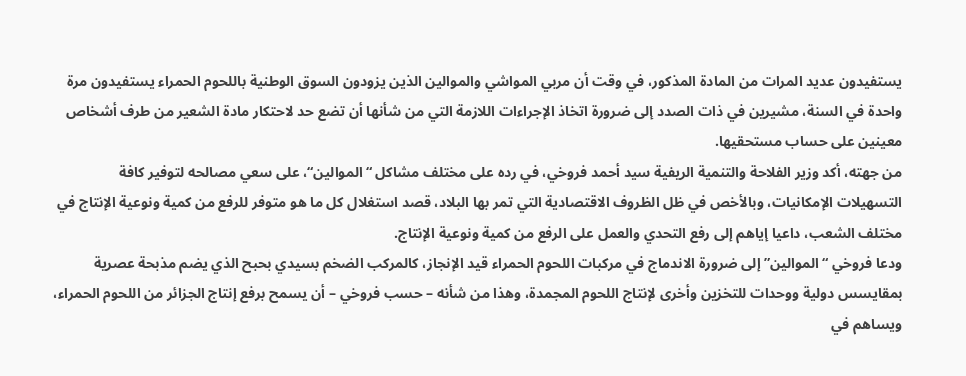يستفيدون عديد المرات من المادة المذكور، في وقت أن مربي المواشي والموالين الذين يزودون السوق الوطنية باللحوم الحمراء يستفيدون مرة واحدة في السنة، مشيرين في ذات الصدد إلى ضرورة اتخاذ الإجراءات اللازمة التي من شأنها أن تضع حد لاحتكار مادة الشعير من طرف أشخاص معينين على حساب مستحقيها.
من جهته، أكد وزير الفلاحة والتنمية الريفية سيد أحمد فروخي، في رده على مختلف مشاكل “الموالين“، على سعي مصالحه لتوفير كافة التسهيلات الإمكانيات، وبالأخص في ظل الظروف الاقتصادية التي تمر بها البلاد، قصد استغلال كل ما هو متوفر للرفع من كمية ونوعية الإنتاج في مختلف الشعب، داعيا إياهم إلى رفع التحدي والعمل على الرفع من كمية ونوعية الإنتاج.
ودعا فروخي “الموالين” إلى ضرورة الاندماج في مركبات اللحوم الحمراء قيد الإنجاز، كالمركب الضخم بسيدي بحبح الذي يضم مذبحة عصرية بمقايسس دولية ووحدات للتخزين وأخرى لإنتاج اللحوم المجمدة، وهذا من شأنه – حسب فروخي – أن يسمح برفع إنتاج الجزائر من اللحوم الحمراء، ويساهم في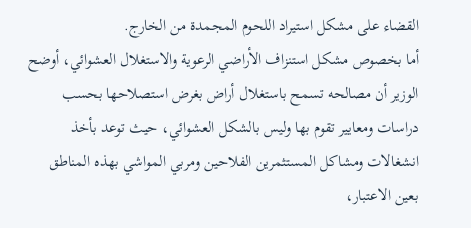القضاء على مشكل استيراد اللحوم المجمدة من الخارج.
أما بخصوص مشكل استنزاف الأراضي الرعوية والاستغلال العشوائي، أوضح الوزير أن مصالحه تسمح باستغلال أراض بغرض استصلاحها بحسب دراسات ومعايير تقوم بها وليس بالشكل العشوائي، حيث توعد بأخذ انشغالات ومشاكل المستثمرين الفلاحين ومربي المواشي بهذه المناطق بعين الاعتبار،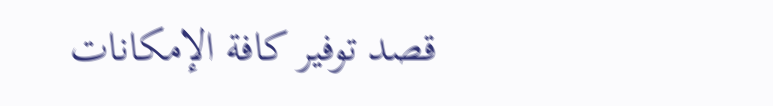قصد توفير كافة الإمكانات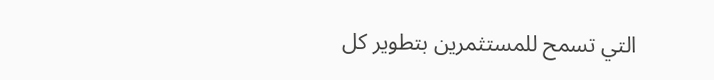التي تسمح للمستثمرين بتطوير كل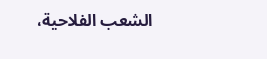الشعب الفلاحية،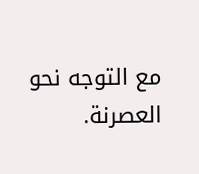مع التوجه نحو العصرنة.